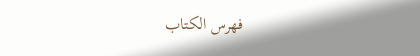فهرس الكتاب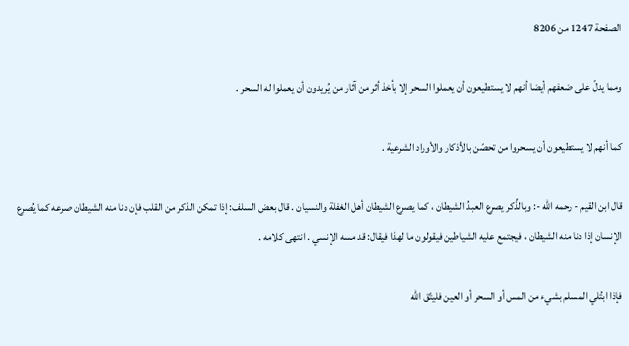الصفحة 1247 من 8206

ومما يدلّ على ضعفهم أيضا أنهم لا يستطيعون أن يعملوا السحر إلا بأخذ أثر من آثار من يُريدون أن يعملوا له السحر .

كما أنهم لا يستطيعون أن يسحروا من تحصّن بالأذكار والأوراد الشرعية .

قال ابن القيم - رحمه الله -: وبالذِّكر يصرع العبدُ الشيطان ، كما يصرع الشيطان أهل الغفلة والنسيان . قال بعض السلف: إذا تمكن الذكر من القلب فإن دنا منه الشيطان صرعه كما يُصرع الإنسان إذا دنا منه الشيطان ، فيجتمع عليه الشياطين فيقولون ما لهذا فيقال: قد مسه الإنسي . انتهى كلامه .

فإذا ابتُلي المسلم بشيء من المس أو السحر أو العين فليتّق الله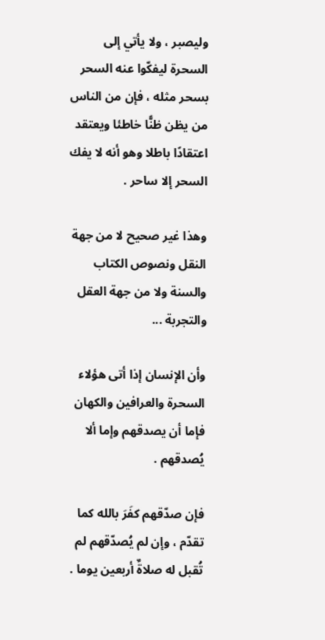وليصبر ، ولا يأتي إلى السحرة ليفكّوا عنه السحر بسحر مثله ، فإن من الناس من يظن ظنًّا خاطئا ويعتقد اعتقادًا باطلا وهو أنه لا يفك السحر إلا ساحر .

وهذا غير صحيح لا من جهة النقل ونصوص الكتاب والسنة ولا من جهة العقل والتجربة ...

وأن الإنسان إذا أتى هؤلاء السحرة والعرافين والكهان فإما أن يصدقهم وإما ألا يُصدقهم .

فإن صدّقهم كفَرَ بالله كما تقدّم ، وإن لم يُصدّقهم لم تُقبل له صلاةٌ أربعين يوما .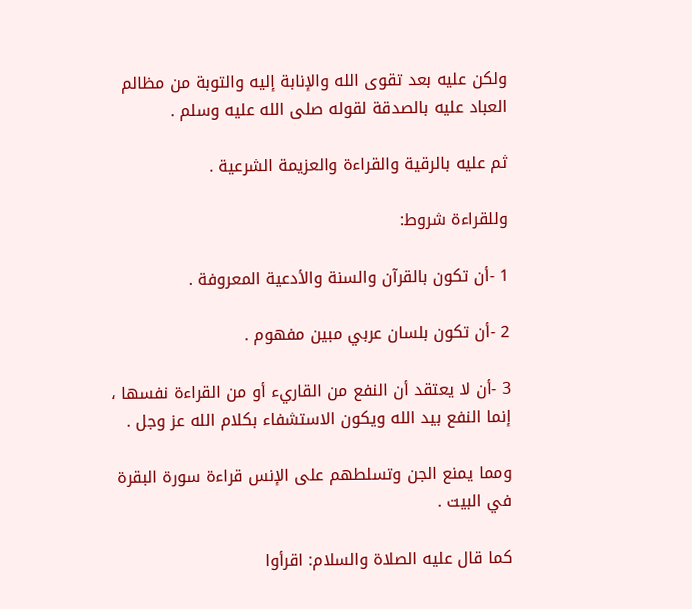ولكن عليه بعد تقوى الله والإنابة إليه والتوبة من مظالم العباد عليه بالصدقة لقوله صلى الله عليه وسلم .

ثم عليه بالرقية والقراءة والعزيمة الشرعية .

وللقراءة شروط:

1 -أن تكون بالقرآن والسنة والأدعية المعروفة .

2 -أن تكون بلسان عربي مبين مفهوم .

3 -أن لا يعتقد أن النفع من القاريء أو من القراءة نفسها ، إنما النفع بيد الله ويكون الاستشفاء بكلام الله عز وجل .

ومما يمنع الجن وتسلطهم على الإنس قراءة سورة البقرة في البيت .

كما قال عليه الصلاة والسلام: اقرأوا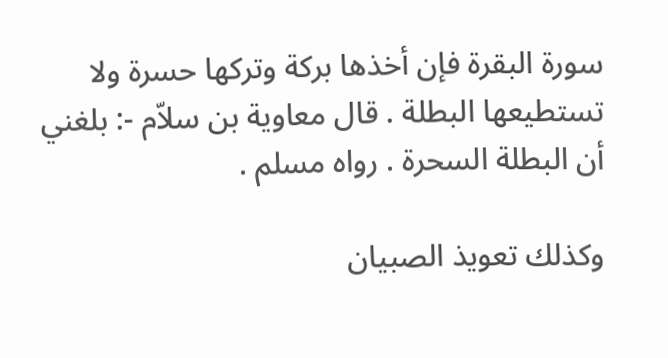سورة البقرة فإن أخذها بركة وتركها حسرة ولا تستطيعها البطلة . قال معاوية بن سلاّم -: بلغني أن البطلة السحرة . رواه مسلم .

وكذلك تعويذ الصبيان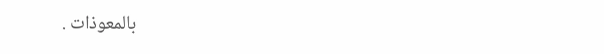بالمعوذات .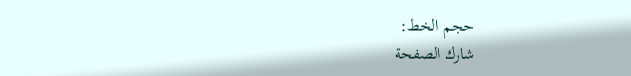حجم الخط:
شارك الصفحة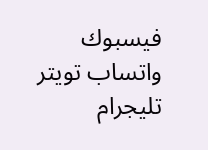فيسبوك واتساب تويتر تليجرام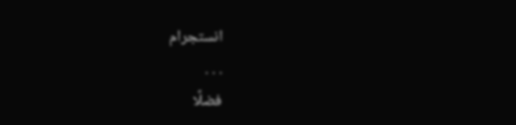انستجرام
. . .
فضلًا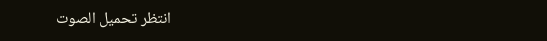انتظر تحميل الصوت